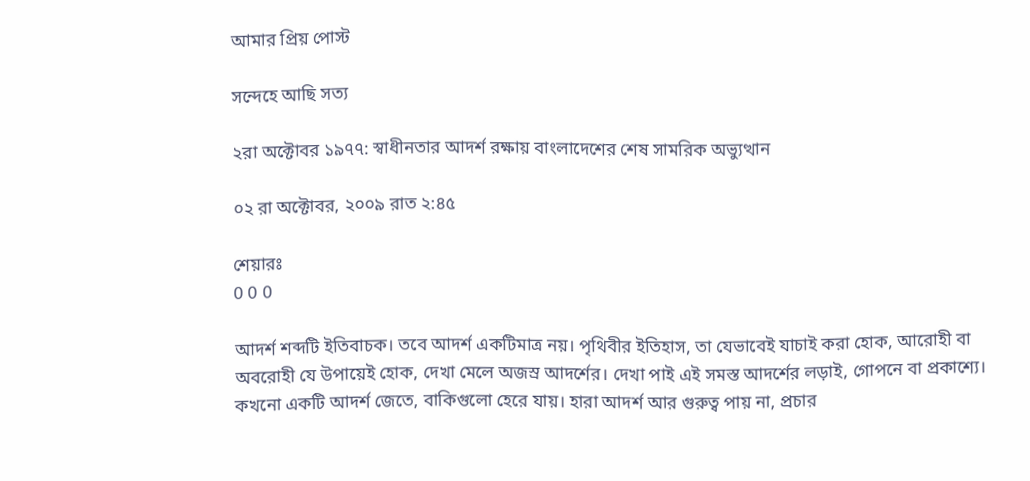আমার প্রিয় পোস্ট

সন্দেহে আছি সত্য

২রা অক্টোবর ১৯৭৭: স্বাধীনতার আদর্শ রক্ষায় বাংলাদেশের শেষ সামরিক অভ্যুত্থান

০২ রা অক্টোবর, ২০০৯ রাত ২:৪৫

শেয়ারঃ
0 0 0

আদর্শ শব্দটি ইতিবাচক। তবে আদর্শ একটিমাত্র নয়। পৃথিবীর ইতিহাস, তা যেভাবেই যাচাই করা হোক, আরোহী বা অবরোহী যে উপায়েই হোক, দেখা মেলে অজস্র আদর্শের। দেখা পাই এই সমস্ত আদর্শের লড়াই, গোপনে বা প্রকাশ্যে। কখনো একটি আদর্শ জেতে, বাকিগুলো হেরে যায়। হারা আদর্শ আর গুরুত্ব পায় না, প্রচার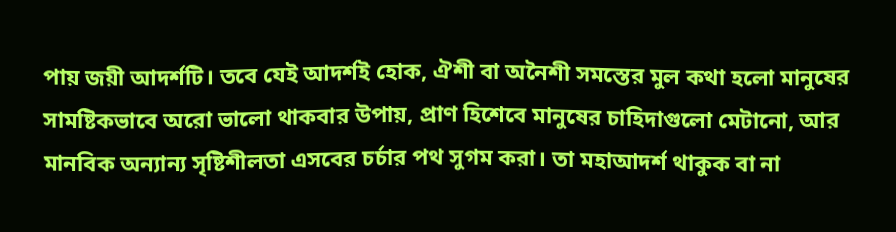পায় জয়ী আদর্শটি। তবে যেই আদর্শই হোক, ঐশী বা অনৈশী সমস্তের মুল কথা হলো মানুষের সামষ্টিকভাবে অরো ভালো থাকবার উপায়, প্রাণ হিশেবে মানুষের চাহিদাগুলো মেটানো, আর মানবিক অন্যান্য সৃষ্টিশীলতা এসবের চর্চার পথ সুগম করা। তা মহাআদর্শ থাকুক বা না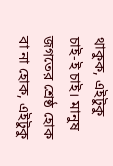থাকুক, এইটুকু চাই-ই চাই। মানুষ জগতের শ্রেষ্ঠ হোক বা না হোক, এইটুকু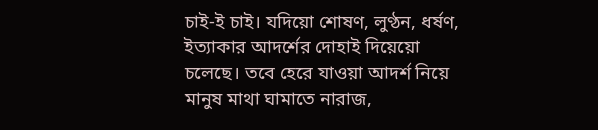চাই-ই চাই। যদিয়ো শোষণ, লুণ্ঠন, ধর্ষণ, ইত্যাকার আদর্শের দোহাই দিয়েয়ো চলেছে। তবে হেরে যাওয়া আদর্শ নিয়ে মানুষ মাথা ঘামাতে নারাজ,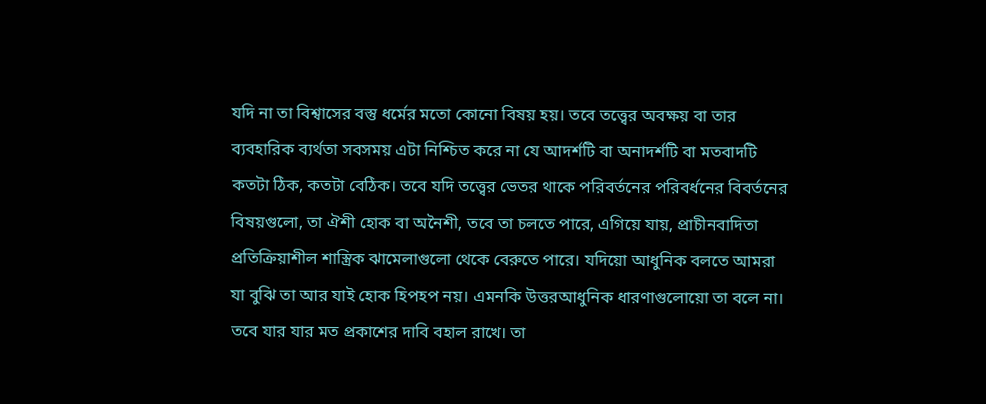যদি না তা বিশ্বাসের বস্তু ধর্মের মতো কোনো বিষয় হয়। তবে তত্ত্বের অবক্ষয় বা তার ব্যবহারিক ব্যর্থতা সবসময় এটা নিশ্চিত করে না যে আদর্শটি বা অনাদর্শটি বা মতবাদটি কতটা ঠিক, কতটা বেঠিক। তবে যদি তত্ত্বের ভেতর থাকে পরিবর্তনের পরিবর্ধনের বিবর্তনের বিষয়গুলো, তা ঐশী হোক বা অনৈশী, তবে তা চলতে পারে, এগিয়ে যায়, প্রাচীনবাদিতা প্রতিক্রিয়াশীল শাস্ত্রিক ঝামেলাগুলো থেকে বেরুতে পারে। যদিয়ো আধুনিক বলতে আমরা যা বুঝি তা আর যাই হোক হিপহপ নয়। এমনকি উত্তরআধুনিক ধারণাগুলোয়ো তা বলে না। তবে যার যার মত প্রকাশের দাবি বহাল রাখে। তা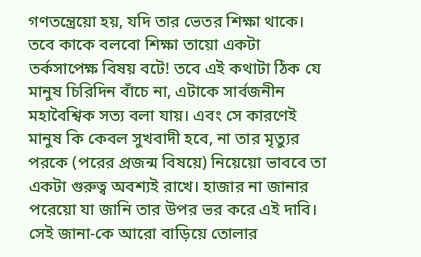গণতন্ত্রেয়ো হয়, যদি তার ভেতর শিক্ষা থাকে। তবে কাকে বলবো শিক্ষা তায়ো একটা তর্কসাপেক্ষ বিষয় বটে! তবে এই কথাটা ঠিক যে মানুষ চিরিদিন বাঁচে না, এটাকে সার্বজনীন মহাবৈশ্বিক সত্য বলা যায়। এবং সে কারণেই মানুষ কি কেবল সুখবাদী হবে, না তার মৃত্যুর পরকে (পরের প্রজন্ম বিষয়ে) নিয়েয়ো ভাববে তা একটা গুরুত্ব অবশ্যই রাখে। হাজার না জানার পরেয়ো যা জানি তার উপর ভর করে এই দাবি। সেই জানা-কে আরো বাড়িয়ে তোলার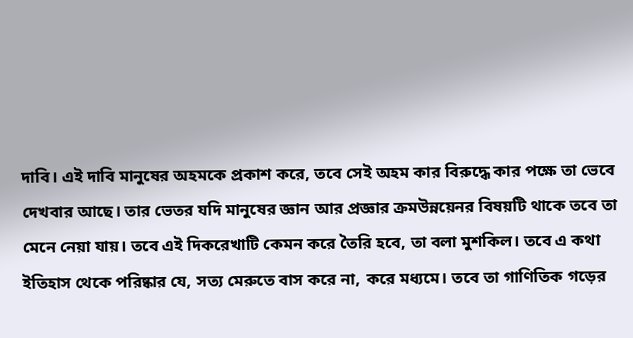দাবি। এই দাবি মানুষের অহমকে প্রকাশ করে, তবে সেই অহম কার বিরুদ্ধে কার পক্ষে তা ভেবে দেখবার আছে। তার ভেতর যদি মানুষের জ্ঞান আর প্রজ্ঞার ক্রমউন্নয়েনর বিষয়টি থাকে তবে তা মেনে নেয়া যায়। তবে এই দিকরেখাটি কেমন করে তৈরি হবে, তা বলা মুশকিল। তবে এ কথা ইতিহাস থেকে পরিষ্কার যে, সত্য মেরুতে বাস করে না, করে মধ্যমে। তবে তা গাণিতিক গড়ের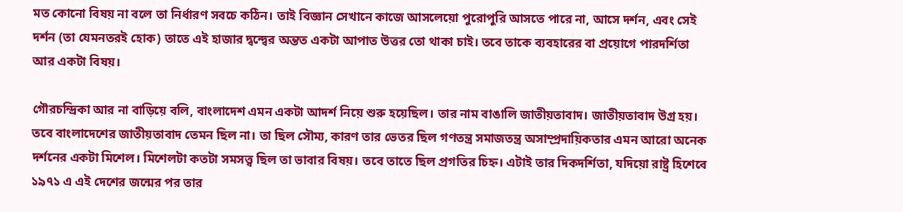মত কোনো বিষয় না বলে তা নির্ধারণ সবচে কঠিন। তাই বিজ্ঞান সেখানে কাজে আসলেয়ো পুরোপুরি আসতে পারে না, আসে দর্শন, এবং সেই দর্শন (তা যেমনতরই হোক) তাতে এই হাজার দ্বন্দ্বের অন্তত একটা আপাত উত্তর তো থাকা চাই। তবে তাকে ব্যবহারের বা প্রয়োগে পারদর্শিতা আর একটা বিষয়।

গৌরচন্দ্রিকা আর না বাড়িয়ে বলি, বাংলাদেশ এমন একটা আদর্শ নিয়ে শুরু হয়েছিল। তার নাম বাঙালি জাতীয়তাবাদ। জাতীয়তাবাদ উগ্র হয়। তবে বাংলাদেশের জাতীয়তাবাদ তেমন ছিল না। তা ছিল সৌম্য, কারণ তার ভেতর ছিল গণতন্ত্র সমাজতন্ত্র অসাম্প্রদায়িকতার এমন আরো অনেক দর্শনের একটা মিশেল। মিশেলটা কতটা সমসত্ত্ব ছিল তা ভাবার বিষয়। তবে তাতে ছিল প্রগতির চিহ্ন। এটাই তার দিকদর্শিতা, যদিয়ো রাষ্ট্র হিশেবে ১৯৭১ এ এই দেশের জন্মের পর তার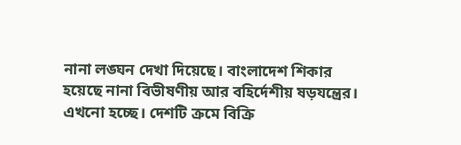নানা লঙ্ঘন দেখা দিয়েছে। বাংলাদেশ শিকার হয়েছে নানা বিভীষণীয় আর বহির্দেশীয় ষড়যন্ত্রের। এখনো হচ্ছে। দেশটি ক্রমে বিক্রি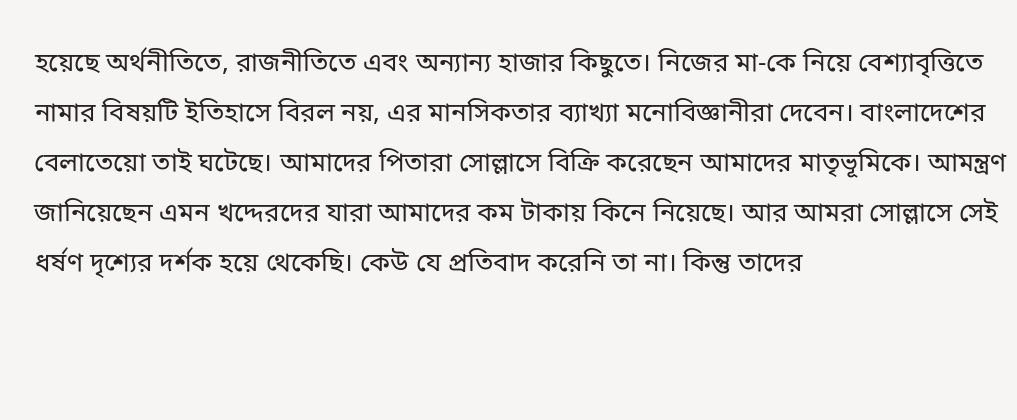হয়েছে অর্থনীতিতে, রাজনীতিতে এবং অন্যান্য হাজার কিছুতে। নিজের মা-কে নিয়ে বেশ্যাবৃত্তিতে নামার বিষয়টি ইতিহাসে বিরল নয়, এর মানসিকতার ব্যাখ্যা মনোবিজ্ঞানীরা দেবেন। বাংলাদেশের বেলাতেয়ো তাই ঘটেছে। আমাদের পিতারা সোল্লাসে বিক্রি করেছেন আমাদের মাতৃভূমিকে। আমন্ত্রণ জানিয়েছেন এমন খদ্দেরদের যারা আমাদের কম টাকায় কিনে নিয়েছে। আর আমরা সোল্লাসে সেই ধর্ষণ দৃশ্যের দর্শক হয়ে থেকেছি। কেউ যে প্রতিবাদ করেনি তা না। কিন্তু তাদের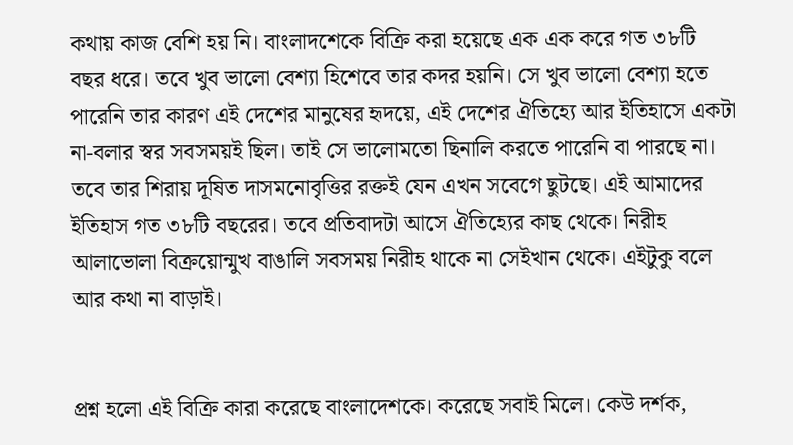কথায় কাজ বেশি হয় নি। বাংলাদশেকে বিক্রি করা হয়েছে এক এক করে গত ৩৮টি বছর ধরে। তবে খুব ভালো বেশ্যা হিশেবে তার কদর হয়নি। সে খুব ভালো বেশ্যা হতে পারেনি তার কারণ এই দেশের মানুষের হৃদয়ে, এই দেশের ঐতিহ্যে আর ইতিহাসে একটা না-বলার স্বর সবসময়ই ছিল। তাই সে ভালোমতো ছিনালি করতে পারেনি বা পারছে না। তবে তার শিরায় দূষিত দাসমনোবৃত্তির রক্তই যেন এখন সবেগে ছুটছে। এই আমাদের ইতিহাস গত ৩৮টি বছরের। তবে প্রতিবাদটা আসে ঐতিহ্যের কাছ থেকে। নিরীহ আলাভোলা বিক্রয়োন্মুখ বাঙালি সবসময় নিরীহ থাকে না সেইখান থেকে। এইটুকু বলে আর কথা না বাড়াই।


প্রশ্ন হলো এই বিক্রি কারা করেছে বাংলাদেশকে। করেছে সবাই মিলে। কেউ দর্শক,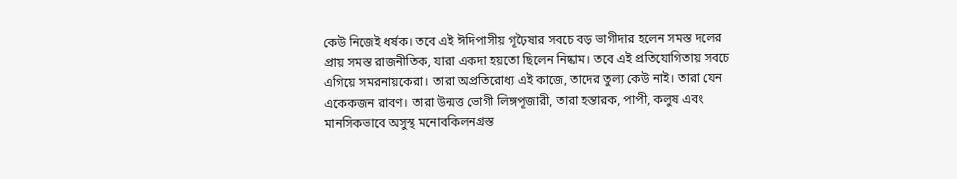কেউ নিজেই ধর্ষক। তবে এই ঈদিপাসীয় গূঢ়ৈষার সবচে বড় ভাগীদার হলেন সমস্ত দলের প্রায় সমস্ত রাজনীতিক, যারা একদা হয়তো ছিলেন নিষ্কাম। তবে এই প্রতিযোগিতায় সবচে এগিয়ে সমরনায়কেরা। তারা অপ্রতিরোধ্য এই কাজে, তাদের তুল্য কেউ নাই। তারা যেন একেকজন রাবণ। তারা উন্মত্ত ভোগী লিঙ্গপূজারী, তারা হন্তারক, পাপী, কলুষ এবং মানসিকভাবে অসুস্থ মনোবকিলনগ্রস্ত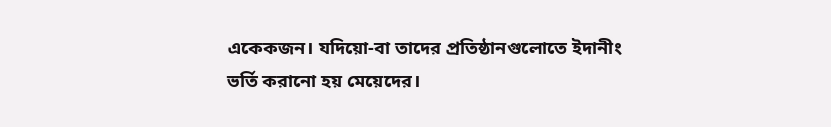একেকজন। যদিয়ো-বা তাদের প্রতিষ্ঠানগুলোতে ইদানীং ভর্তি করানো হয় মেয়েদের।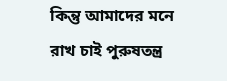কিন্তু আমাদের মনে রাখ চাই পুরুষতন্ত্র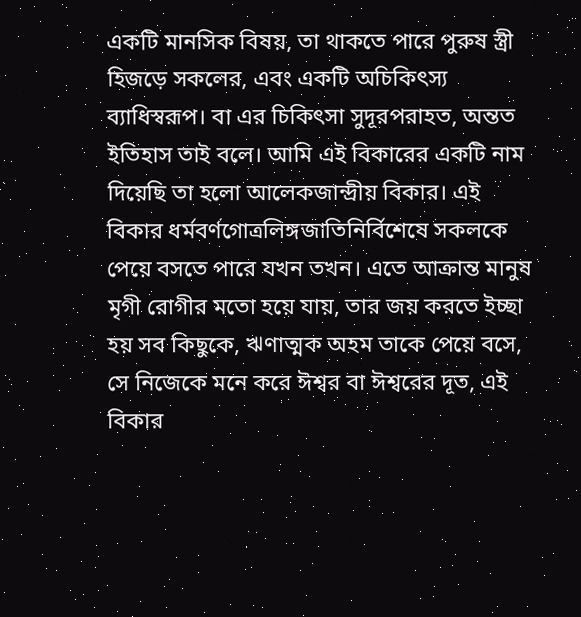একটি মানসিক বিষয়, তা থাকতে পারে পুরুষ স্ত্রী হিজড়ে সকলের, এবং একটি অচিকিৎস্য ব্যাধিস্বরূপ। বা এর চিকিৎসা সুদূরপরাহত, অন্তত ইতিহাস তাই বলে। আমি এই বিকারের একটি নাম দিয়েছি তা হলো আলেকজান্দ্রীয় বিকার। এই বিকার ধর্মবর্ণগোত্রলিঙ্গজাতিনির্বিশেষে সকলকে পেয়ে বসতে পারে যখন তখন। এতে আক্রান্ত মানুষ মৃগী রোগীর মতো হয়ে যায়, তার জয় করতে ইচ্ছা হয় সব কিছুকে, ঋণাত্মক অহম তাকে পেয়ে বসে, সে নিজেকে মনে করে ঈশ্বর বা ঈশ্বরের দূত, এই বিকার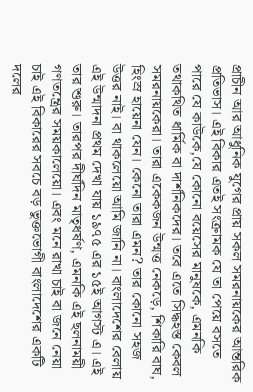প্রাচীন আর আধুনিক যুগের প্রায় সকল সমরনায়কের আন্তরিক প্রতিভাস। এই বিকার এতই সংক্রামক যে তা পেয়ে বসতে পারে যে কাউকে,যে কোনো বয়েসের মানুষকে, এমনকি তথাকথিত ধার্মিক বা দার্শনিকদের। তবে এতে সিদ্ধহস্ত কেবল সমরনায়কেরা। তারা একেকজন উন্মত্ত নেকড়ে, শিকারি বাঘ, হিংস্র হায়েনা যেন। কেনো তারা এমন? তার কোনো সহজ উত্তর নাই। বা থাকলেয়ো আমি জানি না। বাংলাদেশের বেলায় এই উন্মাদনা প্রথম দেখা যায় ১৯৭৫ এর ১৫ই আগস্ট এ। এই তার শুরু। তারপর দীর্ঘদিন মাতৃধর্ষণ, এমনকি এই ছলনাময়ী গণতন্ত্রের সময়কালেয়ো। এবং মনে রাখা চাই বা জনে নেয়া চাই এই বিকারের সবচে বড় ভুক্তভোগী বাংলাদেশের একটি দলের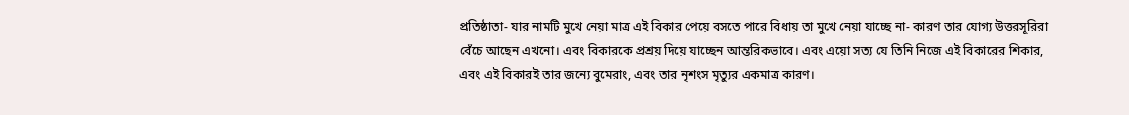প্রতিষ্ঠাতা- যার নামটি মুখে নেয়া মাত্র এই বিকার পেয়ে বসতে পারে বিধায় তা মুখে নেয়া যাচ্ছে না- কারণ তার যোগ্য উত্তরসূরিরা বেঁচে আছেন এখনো। এবং বিকারকে প্রশ্রয় দিয়ে যাচ্ছেন আন্তরিকভাবে। এবং এয়ো সত্য যে তিনি নিজে এই বিকারের শিকার, এবং এই বিকারই তার জন্যে বুমেরাং, এবং তার নৃশংস মৃত্যুর একমাত্র কারণ।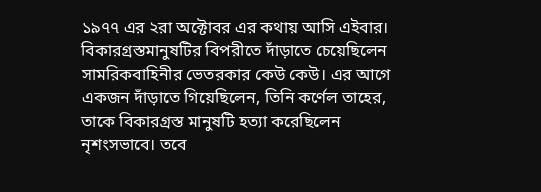১৯৭৭ এর ২রা অক্টোবর এর কথায় আসি এইবার। বিকারগ্রস্তমানুষটির বিপরীতে দাঁড়াতে চেয়েছিলেন সামরিকবাহিনীর ভেতরকার কেউ কেউ। এর আগে একজন দাঁড়াতে গিয়েছিলেন, তিনি কর্ণেল তাহের, তাকে বিকারগ্রস্ত মানুষটি হত্যা করেছিলেন নৃশংসভাবে। তবে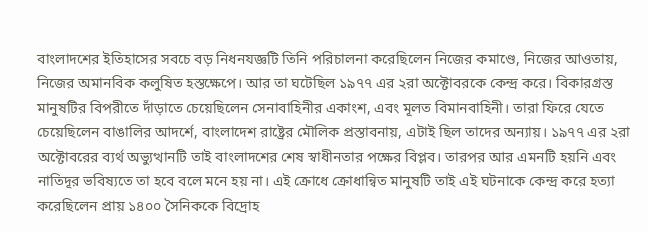বাংলাদশের ইতিহাসের সবচে বড় নিধনযজ্ঞটি তিনি পরিচালনা করেছিলেন নিজের কমাণ্ডে, নিজের আওতায়, নিজের অমানবিক কলুষিত হস্তক্ষেপে। আর তা ঘটেছিল ১৯৭৭ এর ২রা অক্টোবরকে কেন্দ্র করে। বিকারগ্রস্ত মানুষটির বিপরীতে দাঁড়াতে চেয়েছিলেন সেনাবাহিনীর একাংশ, এবং মূলত বিমানবাহিনী। তারা ফিরে যেতে চেয়েছিলেন বাঙালির আদর্শে, বাংলাদেশ রাষ্ট্রের মৌলিক প্রস্তাবনায়, এটাই ছিল তাদের অন্যায়। ১৯৭৭ এর ২রা অক্টোবরের ব্যর্থ অভ্যুত্থানটি তাই বাংলাদশের শেষ স্বাধীনতার পক্ষের বিপ্লব। তারপর আর এমনটি হয়নি এবং নাতিদূর ভবিষ্যতে তা হবে বলে মনে হয় না। এই ক্রোধে ক্রোধান্বিত মানুষটি তাই এই ঘটনাকে কেন্দ্র করে হত্যা করেছিলেন প্রায় ১৪০০ সৈনিককে বিদ্রোহ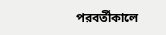পরবর্তীকালে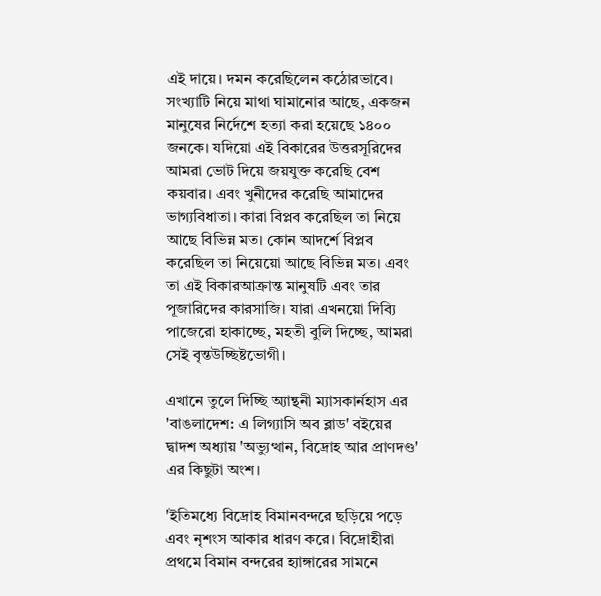এই দায়ে। দমন করেছিলেন কঠোরভাবে। সংখ্যাটি নিয়ে মাথা ঘামানোর আছে, একজন মানুষের নির্দেশে হত্যা করা হয়েছে ১৪০০ জনকে। যদিয়ো এই বিকারের উত্তরসূরিদের আমরা ভোট দিয়ে জয়যুক্ত করেছি বেশ কয়বার। এবং খুনীদের করেছি আমাদের ভাগ্যবিধাতা। কারা বিপ্লব করেছিল তা নিয়ে আছে বিভিন্ন মত। কোন আদর্শে বিপ্লব করেছিল তা নিয়েয়ো আছে বিভিন্ন মত। এবং তা এই বিকারআক্রান্ত মানুষটি এবং তার পূজারিদের কারসাজি। যারা এখনয়ো দিব্যি পাজেরো হাকাচ্ছে, মহতী বুলি দিচ্ছে, আমরা সেই বৃন্তউচ্ছিষ্টভোগী।

এখানে তুলে দিচ্ছি অ্যান্থনী ম্যাসকার্নহাস এর 'বাঙলাদেশ: এ লিগ্যাসি অব ব্লাড' বইয়ের দ্বাদশ অধ্যায় 'অভ্যুত্থান, বিদ্রোহ আর প্রাণদণ্ড' এর কিছুটা অংশ।

'ইতিমধ্যে বিদ্রোহ বিমানবন্দরে ছড়িয়ে পড়ে এবং নৃশংস আকার ধারণ করে। বিদ্রোহীরা প্রথমে বিমান বন্দরের হ্যাঙ্গারের সামনে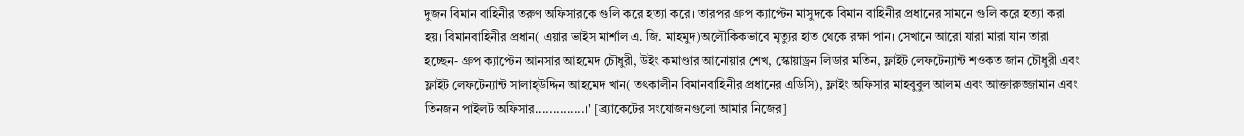দুজন বিমান বাহিনীর তরুণ অফিসারকে গুলি করে হত্যা করে। তারপর গ্রুপ ক্যাপ্টেন মাসুদকে বিমান বাহিনীর প্রধানের সামনে গুলি করে হত্যা করা হয়। বিমানবাহিনীর প্রধান( এয়ার ভাইস মার্শাল এ. জি. মাহমুদ)অলৌকিকভাবে মৃত্যুর হাত থেকে রক্ষা পান। সেখানে আরো যারা মারা যান তারা হচ্ছেন- গ্রুপ ক্যাপ্টেন আনসার আহমেদ চৌধুরী, উইং কমাণ্ডার আনোয়ার শেখ, স্কোয়াড্রন লিডার মতিন, ফ্লাইট লেফটেন্যান্ট শওকত জান চৌধুরী এবং ফ্লাইট লেফটেন্যান্ট সালাহ্‌উদ্দিন আহমেদ খান( তৎকালীন বিমানবাহিনীর প্রধানের এডিসি), ফ্লাইং অফিসার মাহবুবুল আলম এবং আক্তারুজ্জামান এবং তিনজন পাইলট অফিসার..............।' [ব্র্যাকেটের সংযোজনগুলো আমার নিজের]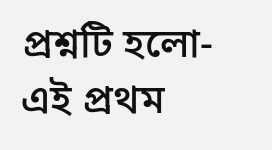প্রশ্নটি হলো- এই প্রথম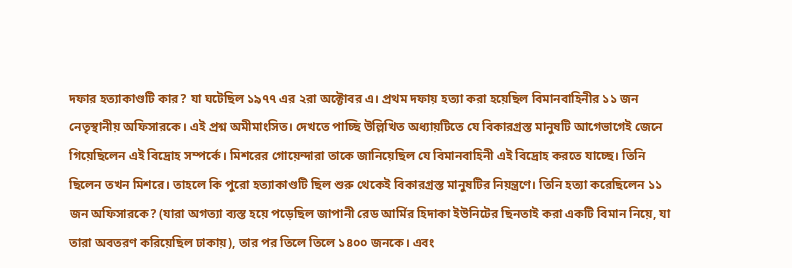দফার হত্যাকাণ্ডটি কার? যা ঘটেছিল ১৯৭৭ এর ২রা অক্টোবর এ। প্রথম দফায় হত্যা করা হয়েছিল বিমানবাহিনীর ১১ জন নেতৃস্থানীয় অফিসারকে। এই প্রশ্ন অমীমাংসিত। দেখতে পাচ্ছি উল্লিখিত অধ্যায়টিতে যে বিকারগ্রস্ত মানুষটি আগেভাগেই জেনে গিয়েছিলেন এই বিদ্রোহ সম্পর্কে। মিশরের গোয়েন্দারা তাকে জানিয়েছিল যে বিমানবাহিনী এই বিদ্রোহ করতে যাচ্ছে। তিনি ছিলেন তখন মিশরে। তাহলে কি পুরো হত্যাকাণ্ডটি ছিল শুরু থেকেই বিকারগ্রস্ত মানুষটির নিয়ন্ত্রণে। তিনি হত্যা করেছিলেন ১১ জন অফিসারকে? (যারা অগত্যা ব্যস্ত হয়ে পড়েছিল জাপানী রেড আর্মির হিদাকা ইউনিটের ছিনতাই করা একটি বিমান নিয়ে, যা তারা অবতরণ করিয়েছিল ঢাকায়), তার পর তিলে তিলে ১৪০০ জনকে। এবং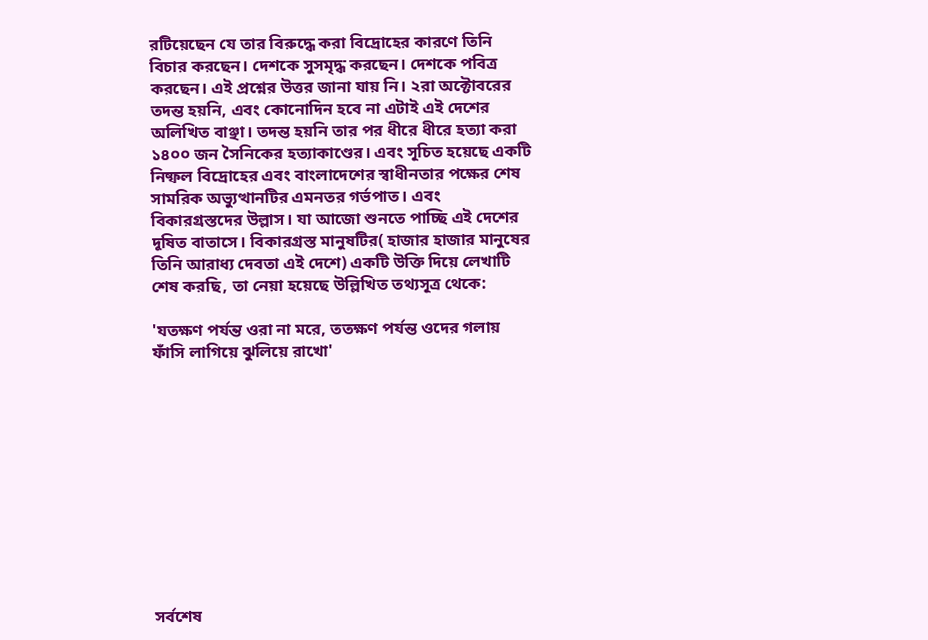রটিয়েছেন যে তার বিরুদ্ধে করা বিদ্রোহের কারণে তিনি বিচার করছেন। দেশকে সুসমৃদ্ধ করছেন। দেশকে পবিত্র করছেন। এই প্রশ্নের উত্তর জানা যায় নি। ২রা অক্টোবরের তদন্ত হয়নি, এবং কোনোদিন হবে না এটাই এই দেশের অলিখিত বাঞ্ছা। তদন্ত হয়নি তার পর ধীরে ধীরে হত্যা করা ১৪০০ জন সৈনিকের হত্যাকাণ্ডের। এবং সূচিত হয়েছে একটি নিষ্ফল বিদ্রোহের এবং বাংলাদেশের স্বাধীনতার পক্ষের শেষ সামরিক অভ্যুত্থানটির এমনতর গর্ভপাত। এবং বিকারগ্রস্তদের উল্লাস। যা আজো শুনতে পাচ্ছি এই দেশের দূষিত বাতাসে। বিকারগ্রস্ত মানুষটির( হাজার হাজার মানুষের তিনি আরাধ্য দেবতা এই দেশে) একটি উক্তি দিয়ে লেখাটি শেষ করছি, তা নেয়া হয়েছে উল্লিখিত তথ্যসূত্র থেকে:

'যতক্ষণ পর্যন্ত ওরা না মরে, ততক্ষণ পর্যন্ত ওদের গলায় ফাঁসি লাগিয়ে ঝুলিয়ে রাখো'











সর্বশেষ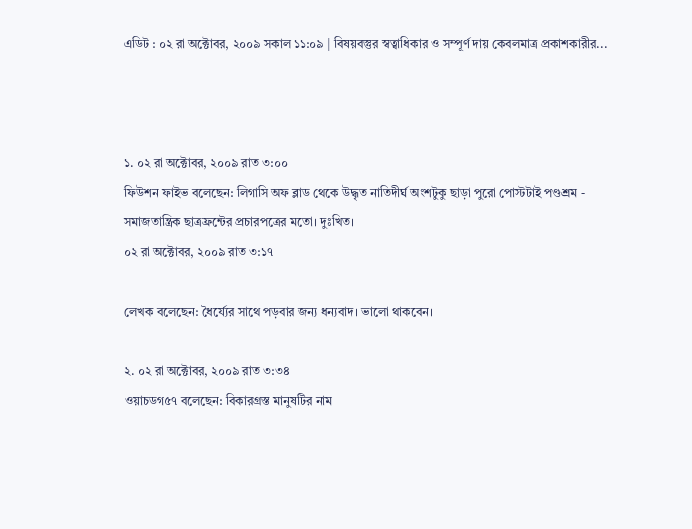এডিট : ০২ রা অক্টোবর, ২০০৯ সকাল ১১:০৯ | বিষয়বস্তুর স্বত্বাধিকার ও সম্পূর্ণ দায় কেবলমাত্র প্রকাশকারীর...



১. ০২ রা অক্টোবর, ২০০৯ রাত ৩:০০
ফিউশন ফাইভ বলেছেন: লিগাসি অফ ব্লাড থেকে উদ্ধৃত নাতিদীর্ঘ অংশটুকু ছাড়া পুরো পোস্টটাই পণ্ডশ্রম - সমাজতান্ত্রিক ছাত্রফ্রন্টের প্রচারপত্রের মতো। দুঃখিত।
০২ রা অক্টোবর, ২০০৯ রাত ৩:১৭

লেখক বলেছেন: ধৈর্য্যের সাথে পড়বার জন্য ধন্যবাদ। ভালো থাকবেন।

২. ০২ রা অক্টোবর, ২০০৯ রাত ৩:৩৪
ওয়াচডগ৫৭ বলেছেন: বিকারগ্রস্ত মানুষটির নাম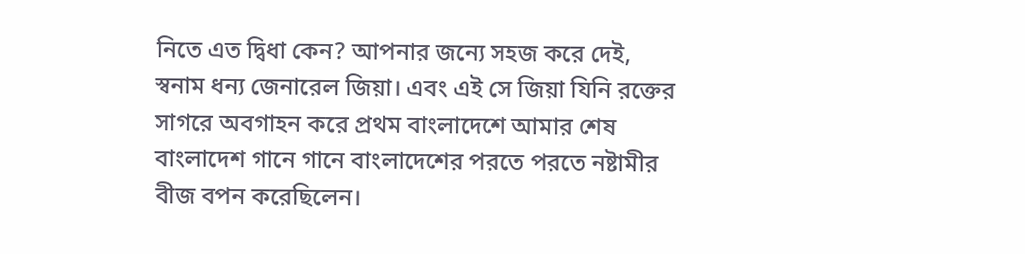নিতে এত দ্বিধা কেন? আপনার জন্যে সহজ করে দেই, স্বনাম ধন্য জেনারেল জিয়া। এবং এই সে জিয়া যিনি রক্তের সাগরে অবগাহন করে প্রথম বাংলাদেশে আমার শেষ বাংলাদেশ গানে গানে বাংলাদেশের পরতে পরতে নষ্টামীর বীজ বপন করেছিলেন।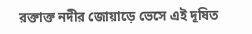রক্তাক্ত নদীর জোয়াড়ে ভেসে এই দূষিত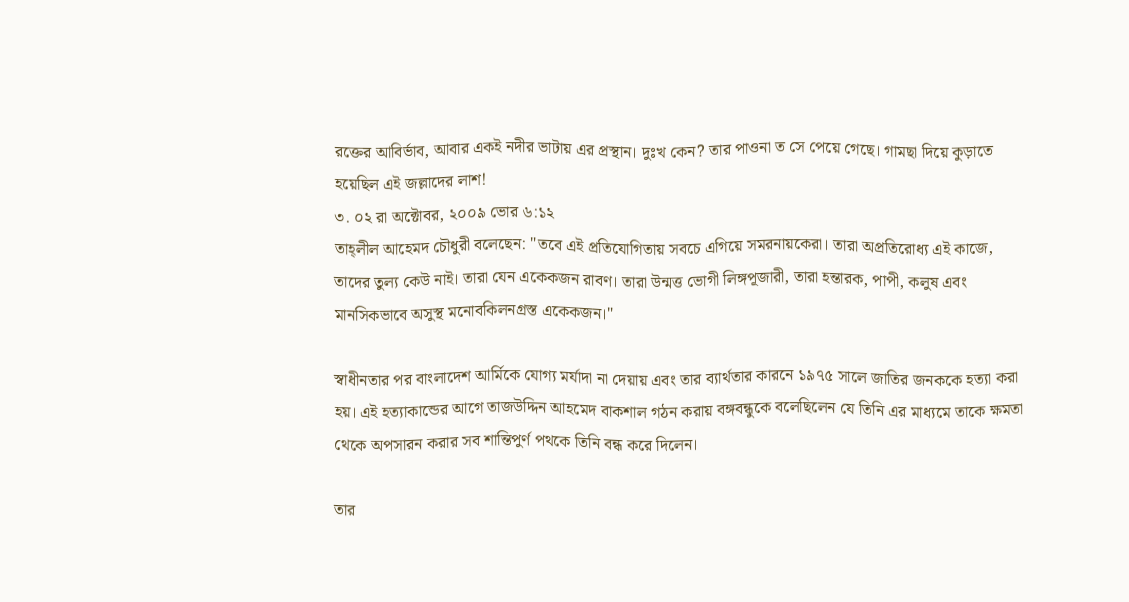রক্তের আবির্ভাব, আবার একই নদীর ভাটায় এর প্রস্থান। দুঃখ কেন? তার পাওনা ত সে পেয়ে গেছে। গামছা দিয়ে কুড়াতে হয়েছিল এই জল্লাদের লাশ!
৩. ০২ রা অক্টোবর, ২০০৯ ভোর ৬:১২
তাহ্‌লীল আহেমদ চৌধুরী বলেছেন: "তবে এই প্রতিযোগিতায় সবচে এগিয়ে সমরনায়কেরা। তারা অপ্রতিরোধ্য এই কাজে, তাদের তুল্য কেউ নাই। তারা যেন একেকজন রাবণ। তারা উন্মত্ত ভোগী লিঙ্গপূজারী, তারা হন্তারক, পাপী, কলুষ এবং মানসিকভাবে অসুস্থ মনোবকিলনগ্রস্ত একেকজন।"

স্বাধীনতার পর বাংলাদেশ আর্মিকে যোগ্য মর্যাদা না দেয়ায় এবং তার ব্যার্থতার কারনে ১৯৭৫ সালে জাতির জনককে হত্যা করা হয়। এই হত্যাকান্ডের আগে তাজউদ্দিন আহমেদ বাকশাল গঠন করায় বঙ্গবন্ধুকে বলেছিলেন যে তিনি এর মাধ্যমে তাকে ক্ষমতা থেকে অপসারন করার সব শান্তিপুর্ণ পথকে তিনি বন্ধ করে দিলেন।

তার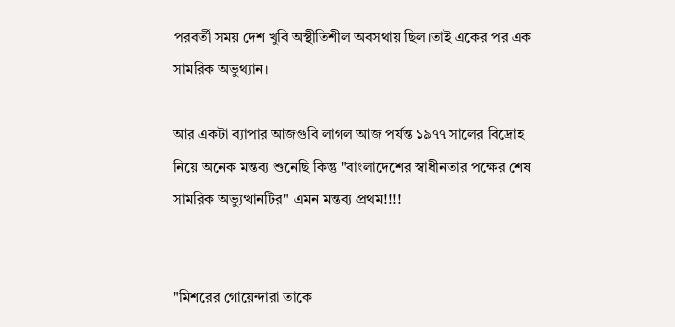পরবর্তী সময় দেশ খুবি অস্থীতিশীল অবসথায় ছিল।তাই একের পর এক সামরিক অভুথ্যান।

আর একটা ব্যাপার আজগুবি লাগল আজ পর্যন্ত ১৯৭৭ সালের বিদ্রোহ নিয়ে অনেক মন্তব্য শুনেছি কিন্তু "বাংলাদেশের স্বাধীনতার পক্ষের শেষ সামরিক অভ্যুত্থানটির" এমন মন্তব্য প্রথম!!!!


"মিশরের গোয়েন্দারা তাকে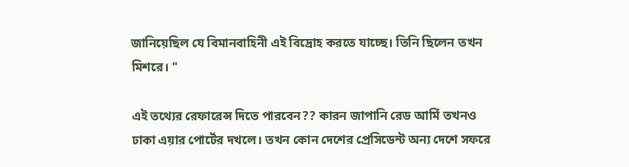জানিয়েছিল যে বিমানবাহিনী এই বিদ্রোহ করতে যাচ্ছে। তিনি ছিলেন তখন মিশরে। "

এই তথ্যের রেফারেন্স দিতে পারবেন?? কারন জাপানি রেড আর্মি তখনও ঢাকা এয়ার পোর্টের দখলে। তখন কোন দেশের প্রেসিডেন্ট অন্য দেশে সফরে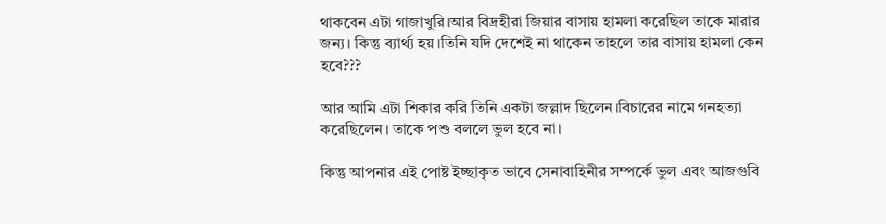থাকবেন এটা গাজাখুরি।আর বিদ্রহীরা জিয়ার বাসায় হামলা করেছিল তাকে মারার জন্য। কিন্তু ব্যার্থ্য হয়।তিনি যদি দেশেই না থাকেন তাহলে তার বাসায় হামলা কেন হবে???

আর আমি এটা শিকার করি তিনি একটা জল্লাদ ছিলেন।বিচারের নামে গনহত্যা করেছিলেন। তাকে পশু বললে ভুল হবে না।

কিন্তু আপনার এই পোষ্ট ইচ্ছাকৃত ভাবে সেনাবাহিনীর সম্পর্কে ভুল এবং আজগুবি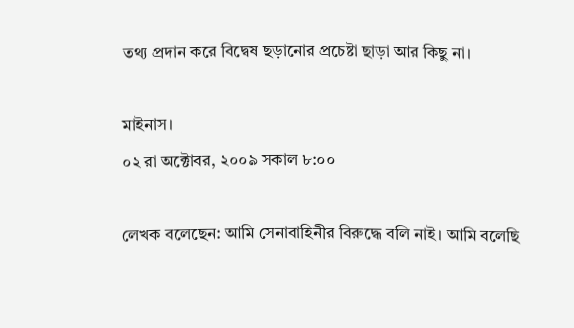তথ্য প্রদান করে বিদ্বেষ ছড়ানোর প্রচেষ্টা ছাড়া আর কিছু না।

মাইনাস।
০২ রা অক্টোবর, ২০০৯ সকাল ৮:০০

লেখক বলেছেন: আমি সেনাবাহিনীর বিরুদ্ধে বলি নাই। আমি বলেছি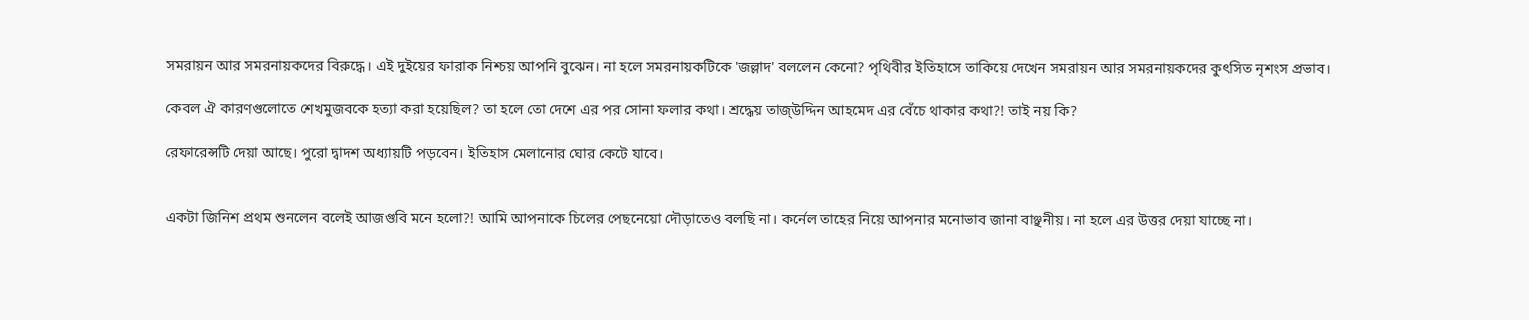সমরায়ন আর সমরনায়কদের বিরুদ্ধে। এই দুইয়ের ফারাক নিশ্চয় আপনি বুঝেন। না হলে সমরনায়কটিকে 'জল্লাদ' বললেন কেনো? পৃথিবীর ইতিহাসে তাকিয়ে দেখেন সমরায়ন আর সমরনায়কদের কুৎসিত নৃশংস প্রভাব।

কেবল ঐ কারণগুলোতে শেখমুজবকে হত্যা করা হয়েছিল? তা হলে তো দেশে এর পর সোনা ফলার কথা। শ্রদ্ধেয় তাজ্‌উদ্দিন আহমেদ এর বেঁচে থাকার কথা?! তাই নয় কি?

রেফারেন্সটি দেয়া আছে। পুরো দ্বাদশ অধ্যায়টি পড়বেন। ইতিহাস মেলানোর ঘোর কেটে যাবে।


একটা জিনিশ প্রথম শুনলেন বলেই আজগুবি মনে হলো?! আমি আপনাকে চিলের পেছনেয়ো দৌড়াতেও বলছি না। কর্নেল তাহের নিয়ে আপনার মনোভাব জানা বাঞ্ছনীয়। না হলে এর উত্তর দেয়া যাচ্ছে না।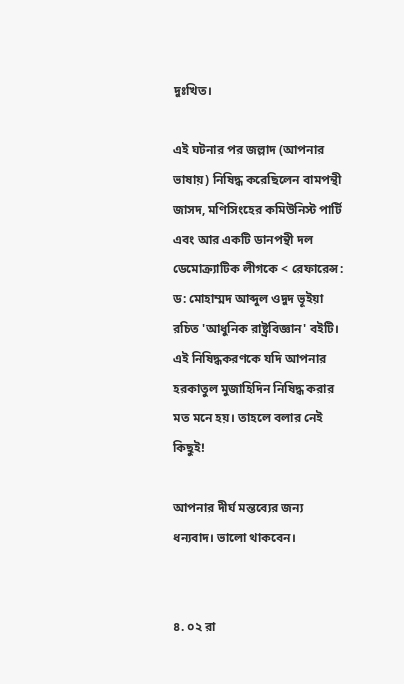দুঃখিত।

এই ঘটনার পর জল্লাদ (আপনার ভাষায়) নিষিদ্ধ করেছিলেন বামপন্থী জাসদ, মণিসিংহের কমিউনিস্ট পার্টি এবং আর একটি ডানপন্থী দল ডেমোক্র্যাটিক লীগকে < রেফারেন্স: ড: মোহাম্মদ আব্দুল ওদুদ ভূইয়া রচিত 'আধুনিক রাষ্ট্রবিজ্ঞান' বইটি। এই নিষিদ্ধকরণকে যদি আপনার হরকাতুল মুজাহিদিন নিষিদ্ধ করার মত মনে হয়। তাহলে বলার নেই কিছুই!

আপনার দীর্ঘ মন্তব্যের জন্য ধন্যবাদ। ভালো থাকবেন।


৪. ০২ রা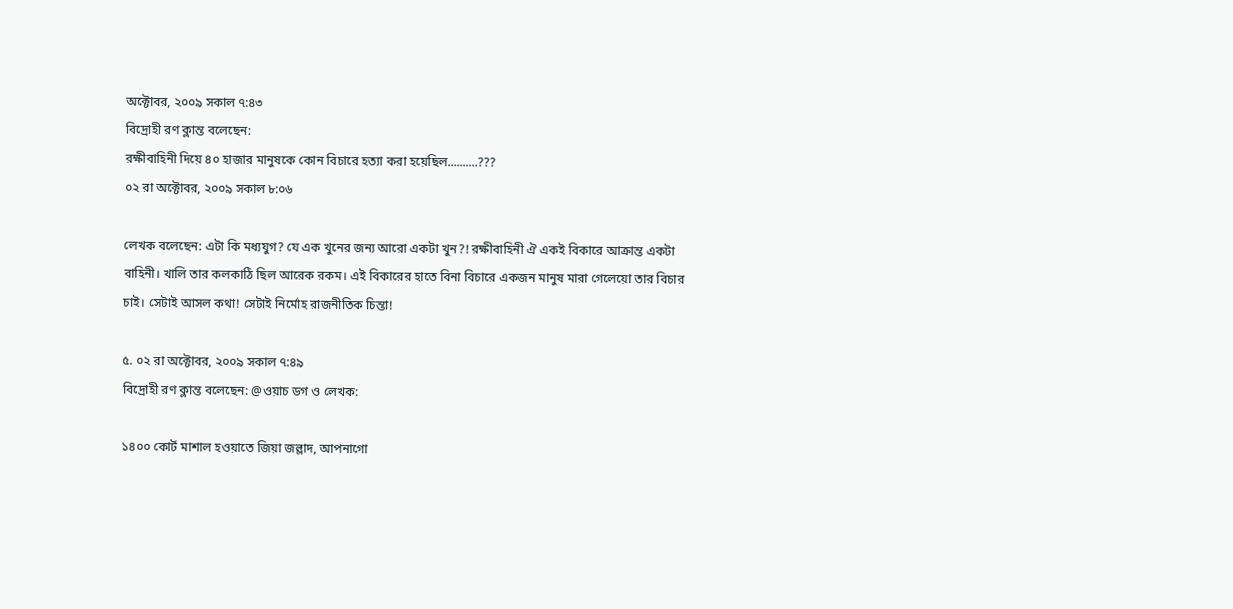অক্টোবর, ২০০৯ সকাল ৭:৪৩
বিদ্রোহী রণ ক্লান্ত বলেছেন:
রক্ষীবাহিনী দিয়ে ৪০ হাজার মানুষকে কোন বিচারে হত্যা করা হয়েছিল..........???
০২ রা অক্টোবর, ২০০৯ সকাল ৮:০৬

লেখক বলেছেন: এটা কি মধ্যযুগ? যে এক খুনের জন্য আরো একটা খুন?! রক্ষীবাহিনী ঐ একই বিকারে আক্রান্ত একটা বাহিনী। খালি তার কলকাঠি ছিল আরেক রকম। এই বিকারের হাতে বিনা বিচারে একজন মানুষ মারা গেলেয়ো তার বিচার চাই। সেটাই আসল কথা! সেটাই নির্মোহ রাজনীতিক চিন্তা!

৫. ০২ রা অক্টোবর, ২০০৯ সকাল ৭:৪৯
বিদ্রোহী রণ ক্লান্ত বলেছেন: @ওয়াচ ডগ ও লেখক:

১৪০০ কোর্ট মাশাল হওয়াতে জিয়া জল্লাদ, আপনাগো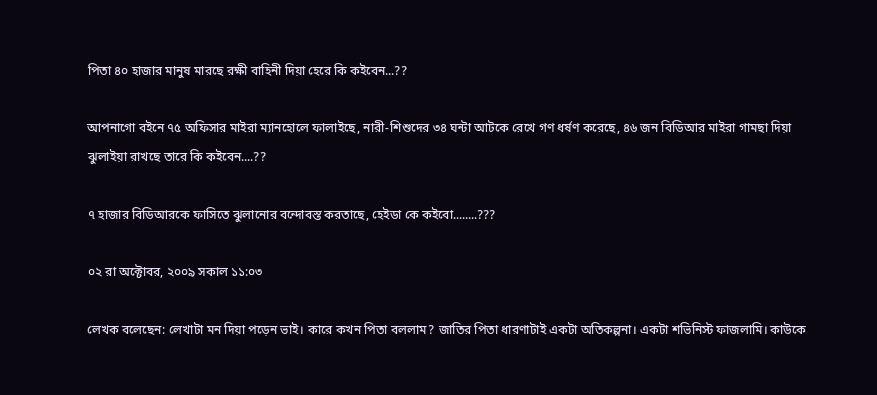পিতা ৪০ হাজার মানুষ মারছে রক্ষী বাহিনী দিয়া হেরে কি কইবেন...??

আপনাগো বইনে ৭৫ অফিসার মাইরা ম্যানহোলে ফালাইছে, নারী-শিশুদের ৩৪ ঘন্টা আটকে রেখে গণ ধর্ষণ করেছে, ৪৬ জন বিডিআর মাইরা গামছা দিয়া ঝুলাইয়া রাখছে তারে কি কইবেন....??

৭ হাজার বিডিআরকে ফাসিতে ঝুলানোর বন্দোবস্ত করতাছে, হেইডা কে কইবো........???

০২ রা অক্টোবর, ২০০৯ সকাল ১১:০৩

লেখক বলেছেন: লেখাটা মন দিয়া পড়েন ভাই। কারে কখন পিতা বললাম? জাতির পিতা ধারণাটাই একটা অতিকল্পনা। একটা শভিনিস্ট ফাজলামি। কাউকে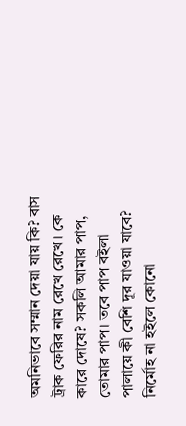অমনিভাবে সম্মান দেয়া যায় কি? বাস ট্রাক ফেরির নাম রেখে রেখে। কে কারে দোষে? সকলি আমার পাপ, তোমার পাপ। তবে পাপ বইলা পালায়ে কী বেশি দূর যাওয়া যাবে? নির্মোহ না হইলে কোনো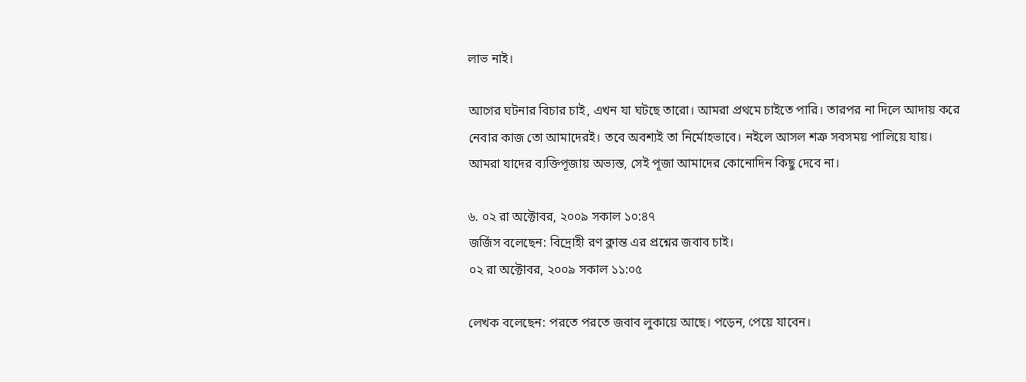লাভ নাই।

আগের ঘটনার বিচার চাই, এখন যা ঘটছে তারো। আমরা প্রথমে চাইতে পারি। তারপর না দিলে আদায় করে নেবার কাজ তো আমাদেরই। তবে অবশ্যই তা নির্মোহভাবে। নইলে আসল শত্রু সবসময় পালিয়ে যায়। আমরা যাদের ব্যক্তিপূজায় অভ্যস্ত, সেই পূজা আমাদের কোনোদিন কিছু দেবে না।

৬. ০২ রা অক্টোবর, ২০০৯ সকাল ১০:৪৭
জর্জিস বলেছেন: বিদ্রোহী রণ ক্লান্ত এর প্রশ্নের জবাব চাই।
০২ রা অক্টোবর, ২০০৯ সকাল ১১:০৫

লেখক বলেছেন: পরতে পরতে জবাব লুকায়ে আছে। পড়েন, পেয়ে যাবেন।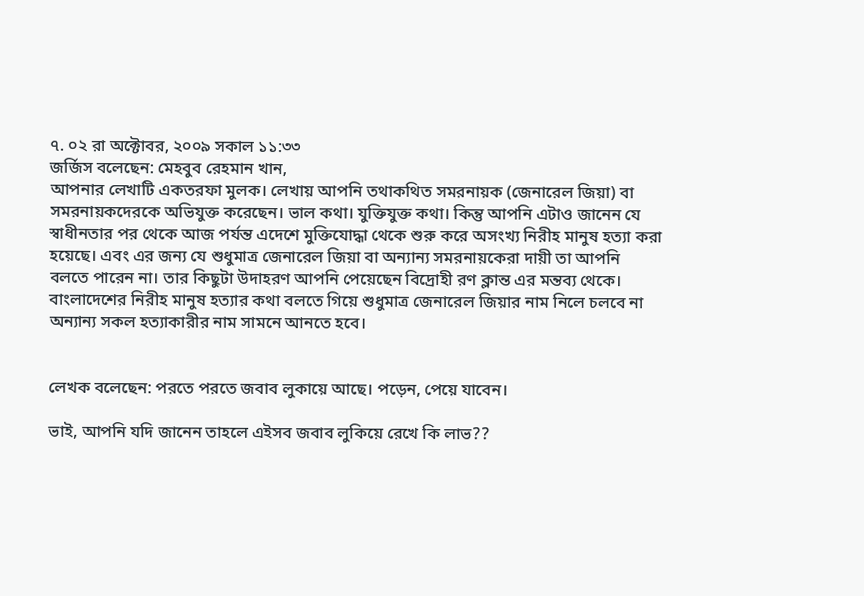৭. ০২ রা অক্টোবর, ২০০৯ সকাল ১১:৩৩
জর্জিস বলেছেন: মেহবুব রেহমান খান,
আপনার লেখাটি একতরফা মুলক। লেখায় আপনি তথাকথিত সমরনায়ক (জেনারেল জিয়া) বা সমরনায়কদেরকে অভিযুক্ত করেছেন। ভাল কথা। যুক্তিযুক্ত কথা। কিন্তু আপনি এটাও জানেন যে স্বাধীনতার পর থেকে আজ পর্যন্ত এদেশে মুক্তিযোদ্ধা থেকে শুরু করে অসংখ্য নিরীহ মানুষ হত্যা করা হয়েছে। এবং এর জন্য যে শুধুমাত্র জেনারেল জিয়া বা অন্যান্য সমরনায়কেরা দায়ী তা আপনি বলতে পারেন না। তার কিছুটা উদাহরণ আপনি পেয়েছেন বিদ্রোহী রণ ক্লান্ত এর মন্তব্য থেকে। বাংলাদেশের নিরীহ মানুষ হত্যার কথা বলতে গিয়ে শুধুমাত্র জেনারেল জিয়ার নাম নিলে চলবে না অন্যান্য সকল হত্যাকারীর নাম সামনে আনতে হবে।


লেখক বলেছেন: পরতে পরতে জবাব লুকায়ে আছে। পড়েন, পেয়ে যাবেন।

ভাই, আপনি যদি জানেন তাহলে এইসব জবাব লুকিয়ে রেখে কি লাভ??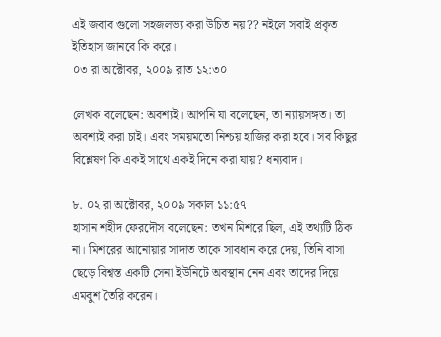এই জবাব গুলো সহজলভ্য করা উচিত নয়?? নইলে সবাই প্রকৃত ইতিহাস জানবে কি করে।
০৩ রা অক্টোবর, ২০০৯ রাত ১২:৩০

লেখক বলেছেন: অবশ্যই। আপনি যা বলেছেন, তা ন্যায়সঙ্গত। তা অবশ্যই করা চাই। এবং সময়মতো নিশ্চয় হাজির করা হবে। সব কিছুর বিশ্লেষণ কি একই সাথে একই দিনে করা যায়? ধন্যবাদ।

৮. ০২ রা অক্টোবর, ২০০৯ সকাল ১১:৫৭
হাসান শহীদ ফেরদৌস বলেছেন: তখন মিশরে ছিল, এই তথ্যটি ঠিক না। মিশরের আনোয়ার সাদাত তাকে সাবধান করে দেয়, তিনি বাসা ছেড়ে বিশ্বস্ত একটি সেনা ইউনিটে অবস্থান নেন এবং তাদের দিয়ে এমবুশ তৈরি করেন।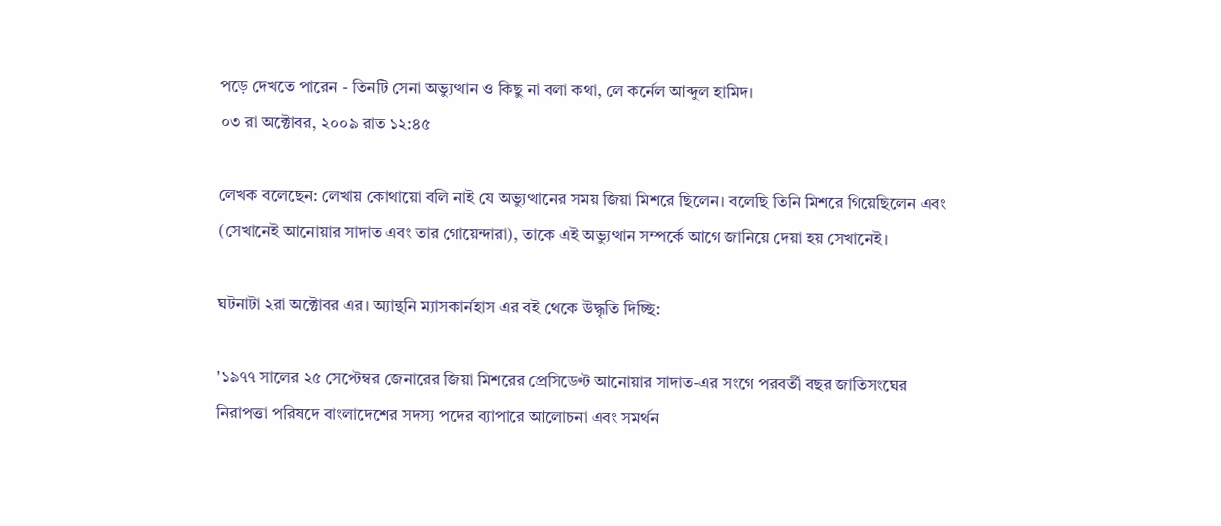পড়ে দেখতে পারেন - তিনটি সেনা অভ্যুত্থান ও কিছু না বলা কথা, লে কর্নেল আব্দুল হামিদ।
০৩ রা অক্টোবর, ২০০৯ রাত ১২:৪৫

লেখক বলেছেন: লেখায় কোথায়ো বলি নাই যে অভ্যুত্থানের সময় জিয়া মিশরে ছিলেন। বলেছি তিনি মিশরে গিয়েছিলেন এবং (সেখানেই আনোয়ার সাদাত এবং তার গোয়েন্দারা), তাকে এই অভ্যুত্থান সম্পর্কে আগে জানিয়ে দেয়া হয় সেখানেই।

ঘটনাটা ২রা অক্টোবর এর। অ্যান্থনি ম্যাসকার্নহাস এর বই থেকে উদ্ধৃতি দিচ্ছি:

'১৯৭৭ সালের ২৫ সেপ্টেম্বর জেনারের জিয়া মিশরের প্রেসিডেণ্ট আনোয়ার সাদাত-এর সংগে পরবর্তী বছর জাতিসংঘের নিরাপত্তা পরিষদে বাংলাদেশের সদস্য পদের ব্যাপারে আলোচনা এবং সমর্থন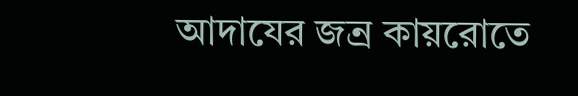আদাযের জন্র কায়রোতে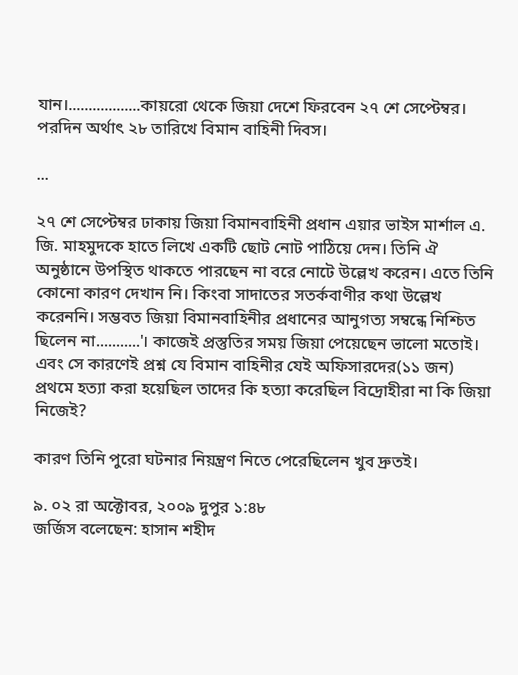যান।..................কায়রো থেকে জিয়া দেশে ফিরবেন ২৭ শে সেপ্টেম্বর। পরদিন অর্থাৎ ২৮ তারিখে বিমান বাহিনী দিবস।

...

২৭ শে সেপ্টেম্বর ঢাকায় জিয়া বিমানবাহিনী প্রধান এয়ার ভাইস মার্শাল এ. জি. মাহমুদকে হাতে লিখে একটি ছোট নোট পাঠিয়ে দেন। তিনি ঐ অনুষ্ঠানে উপস্থিত থাকতে পারছেন না বরে নোটে উল্লেখ করেন। এতে তিনি কোনো কারণ দেখান নি। কিংবা সাদাতের সতর্কবাণীর কথা উল্লেখ করেননি। সম্ভবত জিয়া বিমানবাহিনীর প্রধানের আনুগত্য সম্বন্ধে নিশ্চিত ছিলেন না...........'। কাজেই প্রস্তুতির সময় জিয়া পেয়েছেন ভালো মতোই। এবং সে কারণেই প্রশ্ন যে বিমান বাহিনীর যেই অফিসারদের(১১ জন) প্রথমে হত্যা করা হয়েছিল তাদের কি হত্যা করেছিল বিদ্রোহীরা না কি জিয়া নিজেই?

কারণ তিনি পুরো ঘটনার নিয়ন্ত্রণ নিতে পেরেছিলেন খুব দ্রুতই।

৯. ০২ রা অক্টোবর, ২০০৯ দুপুর ১:৪৮
জর্জিস বলেছেন: হাসান শহীদ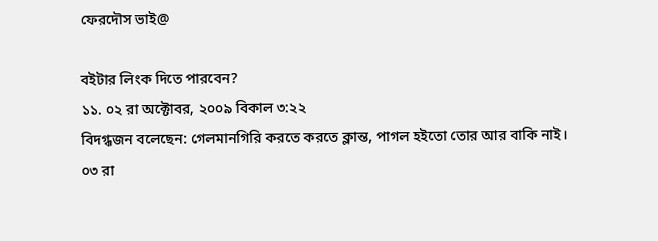ফেরদৌস ভাই@

বইটার লিংক দিতে পারবেন?
১১. ০২ রা অক্টোবর, ২০০৯ বিকাল ৩:২২
বিদগ্ধজন বলেছেন: গেলমানগিরি করতে করতে ক্লান্ত, পাগল হইতো তোর আর বাকি নাই।
০৩ রা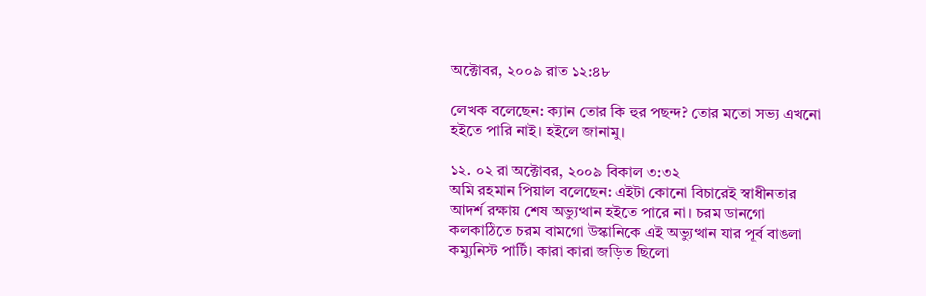অক্টোবর, ২০০৯ রাত ১২:৪৮

লেখক বলেছেন: ক্যান তোর কি হুর পছন্দ? তোর মতো সভ্য এখনো হইতে পারি নাই। হইলে জানামু।

১২. ০২ রা অক্টোবর, ২০০৯ বিকাল ৩:৩২
অমি রহমান পিয়াল বলেছেন: এইটা কোনো বিচারেই স্বাধীনতার আদর্শ রক্ষায় শেষ অভ্যুত্থান হইতে পারে না। চরম ডানগো কলকাঠিতে চরম বামগো উস্কানিকে এই অভ্যুত্থান যার পূর্ব বাঙলা কম্যুনিস্ট পার্টি। কারা কারা জড়িত ছিলো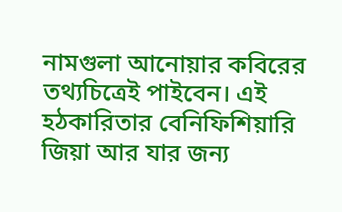নামগুলা আনোয়ার কবিরের তথ্যচিত্রেই পাইবেন। এই হঠকারিতার বেনিফিশিয়ারি জিয়া আর যার জন্য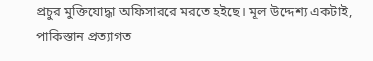প্রচুর মুক্তিযোদ্ধা অফিসাররে মরতে হইছে। মূল উদ্দেশ্য একটাই, পাকিস্তান প্রত্যাগত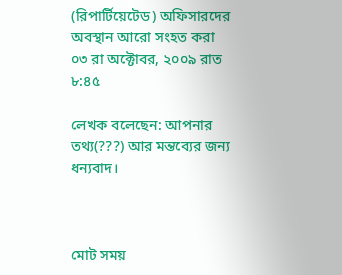(রিপার্টিয়েটেড) অফিসারদের অবস্থান আরো সংহত করা
০৩ রা অক্টোবর, ২০০৯ রাত ৮:৪৫

লেখক বলেছেন: আপনার তথ্য(???) আর মন্তব্যের জন্য ধন্যবাদ।



মোট সময়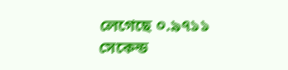লেগেছে ০.৯৭১১ সেকেন্ড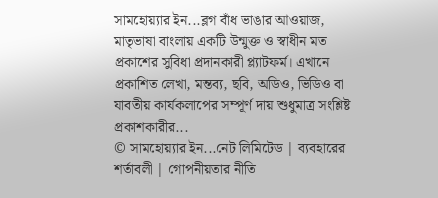সামহোয়‍্যার ইন...ব্লগ বাঁধ ভাঙার আওয়াজ, মাতৃভাষা বাংলায় একটি উন্মুক্ত ও স্বাধীন মত প্রকাশের সুবিধা প্রদানকারী প্ল্যাটফর্ম। এখানে প্রকাশিত লেখা, মন্তব‍্য, ছবি, অডিও, ভিডিও বা যাবতীয় কার্যকলাপের সম্পূর্ণ দায় শুধুমাত্র সংশ্লিষ্ট প্রকাশকারীর...
© সামহোয়্যার ইন...নেট লিমিটেড | ব্যবহারের শর্তাবলী | গোপনীয়তার নীতি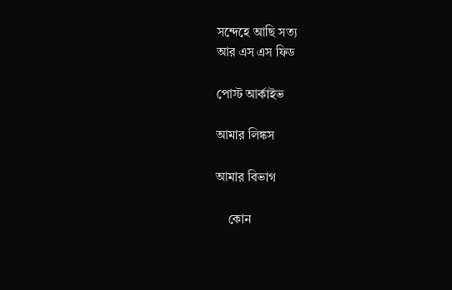সন্দেহে আছি সত্য
আর এস এস ফিড

পোস্ট আর্কাইভ

আমার লিঙ্কস

আমার বিভাগ

    কোন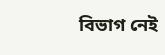বিভাগ নেই